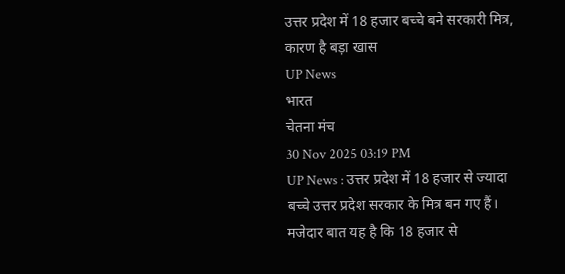उत्तर प्रदेश में 18 हजार बच्चे बने सरकारी मित्र, कारण है बड़ा खास
UP News
भारत
चेतना मंच
30 Nov 2025 03:19 PM
UP News : उत्तर प्रदेश में 18 हजार से ज्यादा बच्चे उत्तर प्रदेश सरकार के मित्र बन गए हैं। मजेदार बात यह है कि 18 हजार से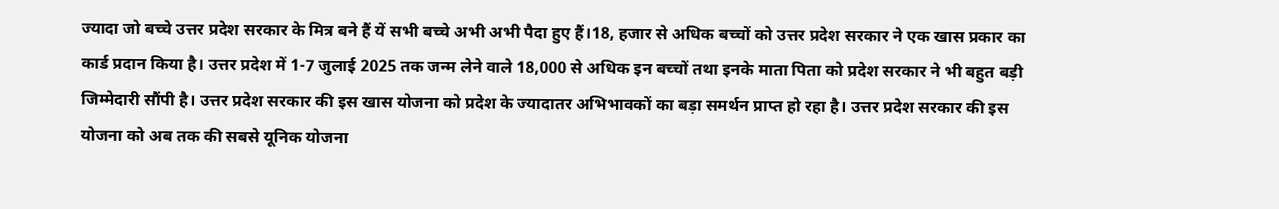ज्यादा जो बच्चे उत्तर प्रदेश सरकार के मित्र बने हैं यें सभी बच्चे अभी अभी पैदा हुए हैं।18, हजार से अधिक बच्चों को उत्तर प्रदेश सरकार ने एक खास प्रकार का कार्ड प्रदान किया है। उत्तर प्रदेश में 1-7 जुलाई 2025 तक जन्म लेने वाले 18,000 से अधिक इन बच्चों तथा इनके माता पिता को प्रदेश सरकार ने भी बहुत बड़ी जिम्मेदारी सौंपी है। उत्तर प्रदेश सरकार की इस खास योजना को प्रदेश के ज्यादातर अभिभावकों का बड़ा समर्थन प्राप्त हो रहा है। उत्तर प्रदेश सरकार की इस योजना को अब तक की सबसे यूनिक योजना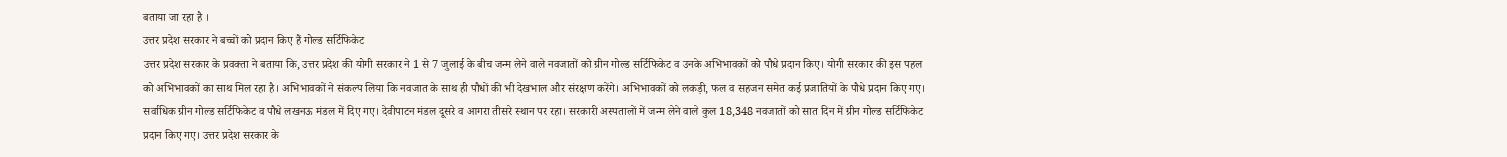बताया जा रहा है ।
उत्तर प्रदेश सरकार ने बच्चों को प्रदान किए हैं गोल्ड सर्टिफिकेट
उत्तर प्रदेश सरकार के प्रवक्ता ने बताया कि, उत्तर प्रदेश की योगी सरकार ने 1 से 7 जुलाई के बीच जन्म लेने वाले नवजातों को ग्रीन गोल्ड सर्टिफिकेट व उनके अभिभावकों को पौधे प्रदान किए। योगी सरकार की इस पहल को अभिभावकों का साथ मिल रहा है। अभिभावकों ने संकल्प लिया कि नवजात के साथ ही पौधों की भी देखभाल और संरक्षण करेंगे। अभिभावकों को लकड़ी, फल व सहजन समेत कई प्रजातियों के पौधे प्रदान किए गए। सर्वाधिक ग्रीन गोल्ड सर्टिफिकेट व पौधे लखनऊ मंडल में दिए गए। देवीपाटन मंडल दूसरे व आगरा तीसरे स्थान पर रहा। सरकारी अस्पतालों में जन्म लेने वाले कुल 18,348 नवजातों को सात दिन में ग्रीन गोल्ड सर्टिफिकेट प्रदान किए गए। उत्तर प्रदेश सरकार के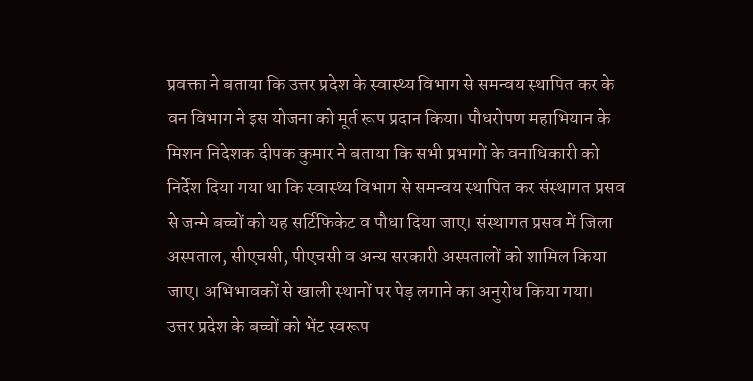प्रवक्ता ने बताया कि उत्तर प्रदेश के स्वास्थ्य विभाग से समन्वय स्थापित कर के वन विभाग ने इस योजना को मूर्त रूप प्रदान किया। पौधरोपण महाभियान के मिशन निदेशक दीपक कुमार ने बताया कि सभी प्रभागों के वनाधिकारी को निर्देश दिया गया था कि स्वास्थ्य विभाग से समन्वय स्थापित कर संस्थागत प्रसव से जन्मे बच्चों को यह सर्टिफिकेट व पौधा दिया जाए। संस्थागत प्रसव में जिला अस्पताल, सीएचसी, पीएचसी व अन्य सरकारी अस्पतालों को शामिल किया जाए। अभिभावकों से खाली स्थानों पर पेड़ लगाने का अनुरोध किया गया।
उत्तर प्रदेश के बच्चों को भेंट स्वरूप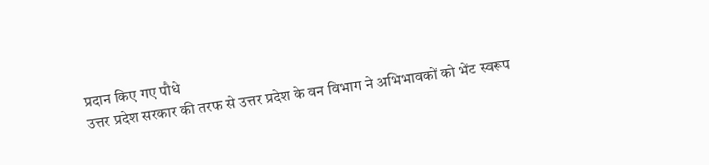प्रदान किए गए पौधे
उत्तर प्रदेश सरकार की तरफ से उत्तर प्रदेश के वन विभाग ने अभिभावकों को भेंट स्वरूप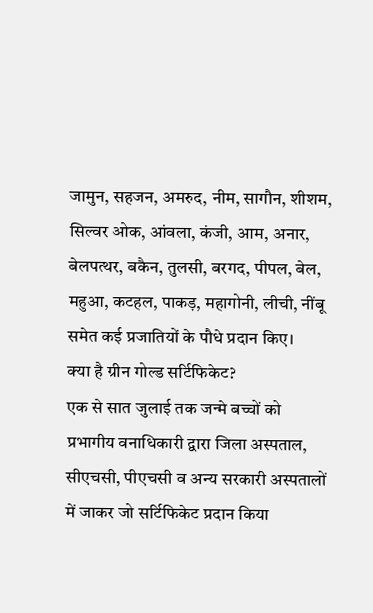जामुन, सहजन, अमरुद, नीम, सागौन, शीशम, सिल्वर ओक, आंवला, कंजी, आम, अनार, बेलपत्थर, बकैन, तुलसी, बरगद, पीपल, बेल, महुआ, कटहल, पाकड़, महागोनी, लीची, नींबू समेत कई प्रजातियों के पौधे प्रदान किए।
क्या है ग्रीन गोल्ड सर्टिफिकेट?
एक से सात जुलाई तक जन्मे बच्चों को प्रभागीय वनाधिकारी द्वारा जिला अस्पताल, सीएचसी, पीएचसी व अन्य सरकारी अस्पतालों में जाकर जो सर्टिफिकेट प्रदान किया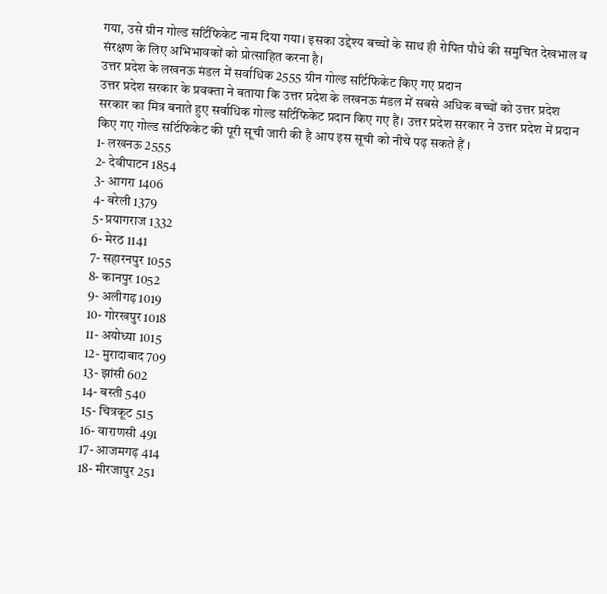गया, उसे ग्रीन गोल्ड सर्टिफिकेट नाम दिया गया। इसका उद्देश्य बच्चों के साथ ही रोपित पौधे की समुचित देखभाल व संरक्षण के लिए अभिभावकों को प्रोत्साहित करना है।
उत्तर प्रदेश के लखनऊ मंडल में सर्वाधिक 2555 ग्रीन गोल्ड सर्टिफिकेट किए गए प्रदान
उत्तर प्रदेश सरकार के प्रवक्ता ने बताया कि उत्तर प्रदेश के लखनऊ मंडल में सबसे अधिक बच्चों को उत्तर प्रदेश सरकार का मित्र बनाते हुए सर्वाधिक गोल्ड सर्टिफिकेट प्रदान किए गए हैं। उत्तर प्रदेश सरकार ने उत्तर प्रदेश में प्रदान किए गए गोल्ड सर्टिफिकेट की पूरी सूची जारी की है आप इस सूची को नीचे पढ़ सकते हैं ।
1- लखनऊ 2555
2- देवीपाटन 1854
3- आगरा 1406
4- बरेली 1379
5- प्रयागराज 1332
6- मेरठ 1141
7- सहारनपुर 1055
8- कानपुर 1052
9- अलीगढ़ 1019
10- गोरखपुर 1018
11- अयोध्या 1015
12- मुरादाबाद 709
13- झांसी 602
14- बस्ती 540
15- चित्रकूट 515
16- वाराणसी 491
17- आजमगढ़ 414
18- मीरजापुर 251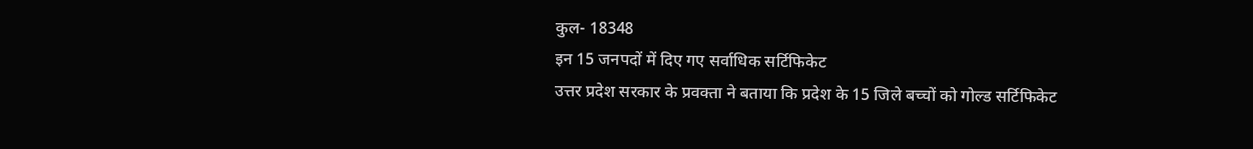कुल- 18348
इन 15 जनपदों में दिए गए सर्वाधिक सर्टिफिकेट
उत्तर प्रदेश सरकार के प्रवक्ता ने बताया कि प्रदेश के 15 जिले बच्चों को गोल्ड सर्टिफिकेट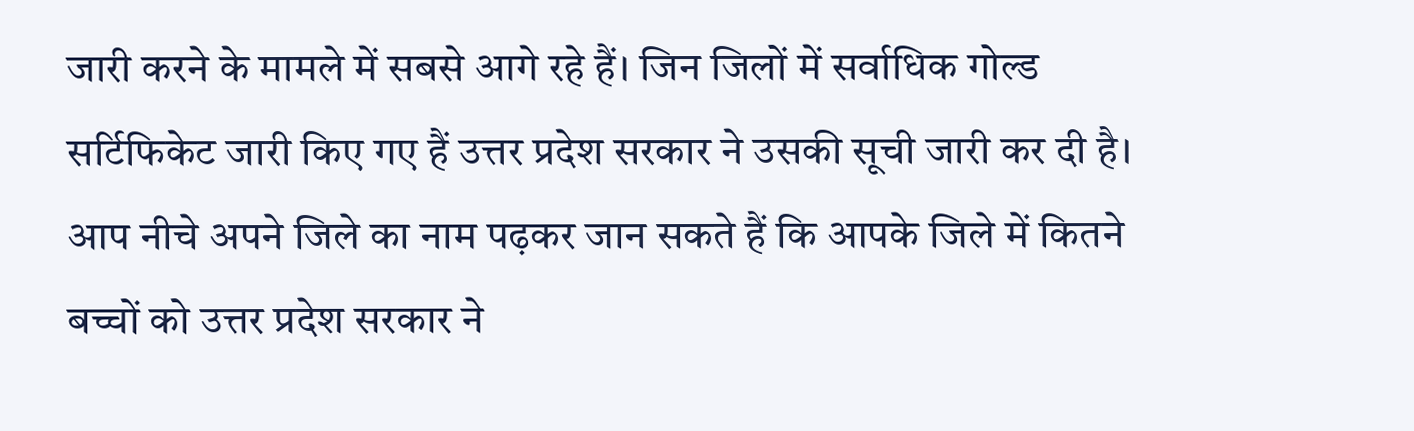जारी करने के मामले में सबसे आगे रहे हैं। जिन जिलों में सर्वाधिक गोल्ड सर्टिफिकेट जारी किए गए हैं उत्तर प्रदेश सरकार ने उसकी सूची जारी कर दी है। आप नीचे अपने जिले का नाम पढ़कर जान सकते हैं कि आपके जिले में कितने बच्चों को उत्तर प्रदेश सरकार ने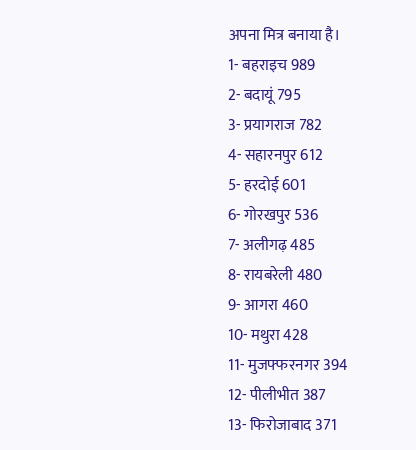अपना मित्र बनाया है।
1- बहराइच 989
2- बदायूं 795
3- प्रयागराज 782
4- सहारनपुर 612
5- हरदोई 601
6- गोरखपुर 536
7- अलीगढ़ 485
8- रायबरेली 480
9- आगरा 460
10- मथुरा 428
11- मुजफ्फरनगर 394
12- पीलीभीत 387
13- फिरोजाबाद 371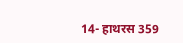14- हाथरस 359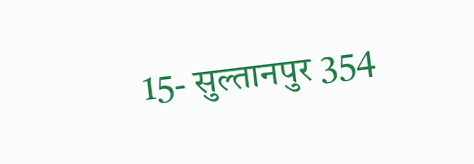15- सुल्तानपुर 354